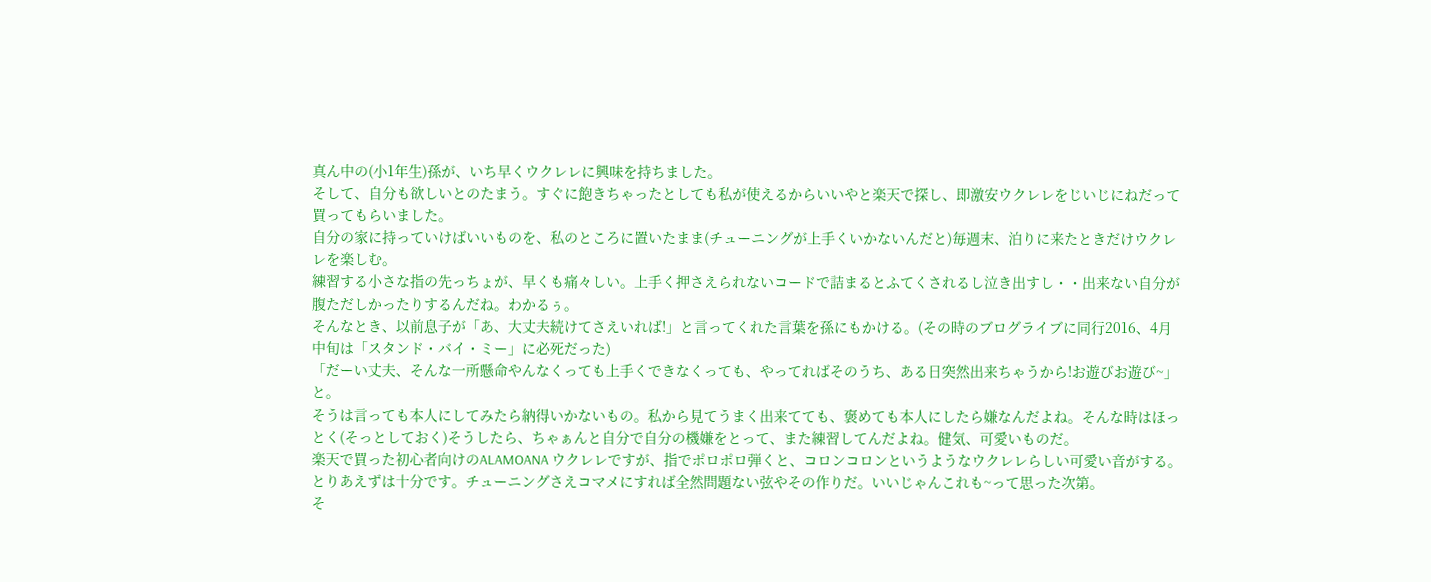真ん中の(小1年生)孫が、いち早くウクレレに興味を持ちました。
そして、自分も欲しいとのたまう。すぐに飽きちゃったとしても私が使えるからいいやと楽天で探し、即激安ウクレレをじいじにねだって買ってもらいました。
自分の家に持っていけばいいものを、私のところに置いたまま(チューニングが上手くいかないんだと)毎週末、泊りに来たときだけウクレレを楽しむ。
練習する小さな指の先っちょが、早くも痛々しい。上手く押さえられないコードで詰まるとふてくされるし泣き出すし・・出来ない自分が腹ただしかったりするんだね。わかるぅ。
そんなとき、以前息子が「あ、大丈夫続けてさえいれば!」と言ってくれた言葉を孫にもかける。(その時のブログライブに同行2016、4月中旬は「スタンド・バイ・ミー」に必死だった)
「だーい丈夫、そんな一所懸命やんなくっても上手くできなくっても、やってればそのうち、ある日突然出来ちゃうから!お遊びお遊び~」と。
そうは言っても本人にしてみたら納得いかないもの。私から見てうまく出来てても、褒めても本人にしたら嫌なんだよね。そんな時はほっとく(そっとしておく)そうしたら、ちゃぁんと自分で自分の機嫌をとって、また練習してんだよね。健気、可愛いものだ。
楽天で買った初心者向けのALAMOANA ウクレレですが、指でポロポロ弾くと、コロンコロンというようなウクレレらしい可愛い音がする。とりあえずは十分です。チューニングさえコマメにすれば全然問題ない弦やその作りだ。いいじゃんこれも~って思った次第。
そ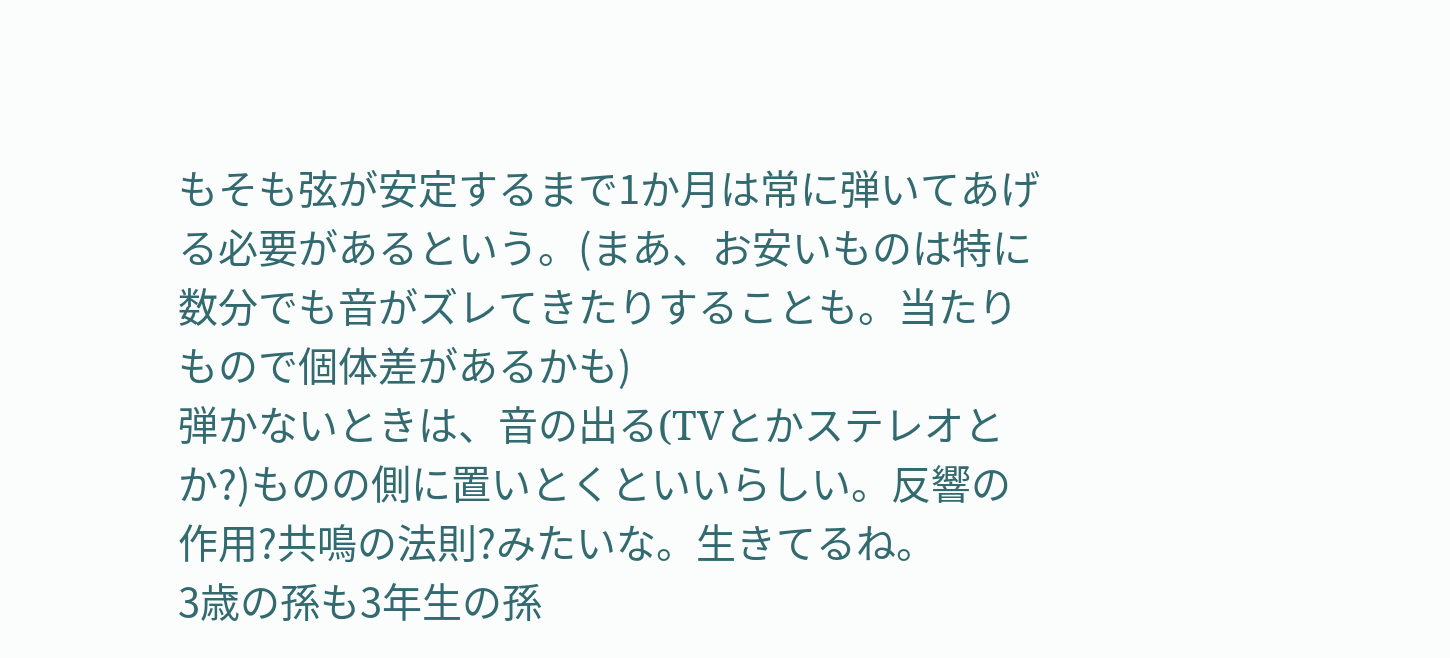もそも弦が安定するまで1か月は常に弾いてあげる必要があるという。(まあ、お安いものは特に数分でも音がズレてきたりすることも。当たりもので個体差があるかも)
弾かないときは、音の出る(TVとかステレオとか?)ものの側に置いとくといいらしい。反響の作用?共鳴の法則?みたいな。生きてるね。
3歳の孫も3年生の孫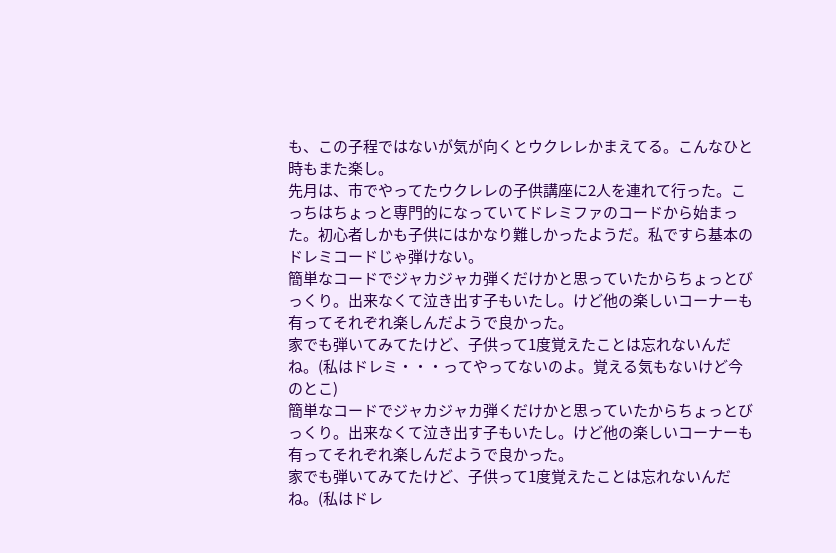も、この子程ではないが気が向くとウクレレかまえてる。こんなひと時もまた楽し。
先月は、市でやってたウクレレの子供講座に2人を連れて行った。こっちはちょっと専門的になっていてドレミファのコードから始まった。初心者しかも子供にはかなり難しかったようだ。私ですら基本のドレミコードじゃ弾けない。
簡単なコードでジャカジャカ弾くだけかと思っていたからちょっとびっくり。出来なくて泣き出す子もいたし。けど他の楽しいコーナーも有ってそれぞれ楽しんだようで良かった。
家でも弾いてみてたけど、子供って1度覚えたことは忘れないんだね。(私はドレミ・・・ってやってないのよ。覚える気もないけど今のとこ)
簡単なコードでジャカジャカ弾くだけかと思っていたからちょっとびっくり。出来なくて泣き出す子もいたし。けど他の楽しいコーナーも有ってそれぞれ楽しんだようで良かった。
家でも弾いてみてたけど、子供って1度覚えたことは忘れないんだね。(私はドレ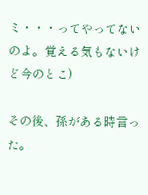ミ・・・ってやってないのよ。覚える気もないけど今のとこ)

その後、孫がある時言った。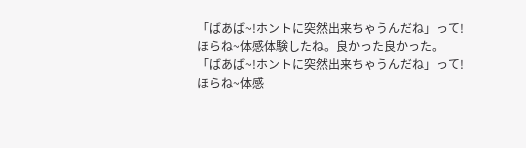「ばあば~!ホントに突然出来ちゃうんだね」って!
ほらね~体感体験したね。良かった良かった。
「ばあば~!ホントに突然出来ちゃうんだね」って!
ほらね~体感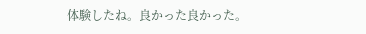体験したね。良かった良かった。